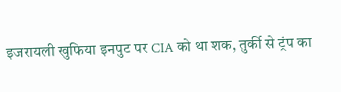इजरायली खुफिया इनपुट पर CIA को था शक, तुर्की से ट्रंप का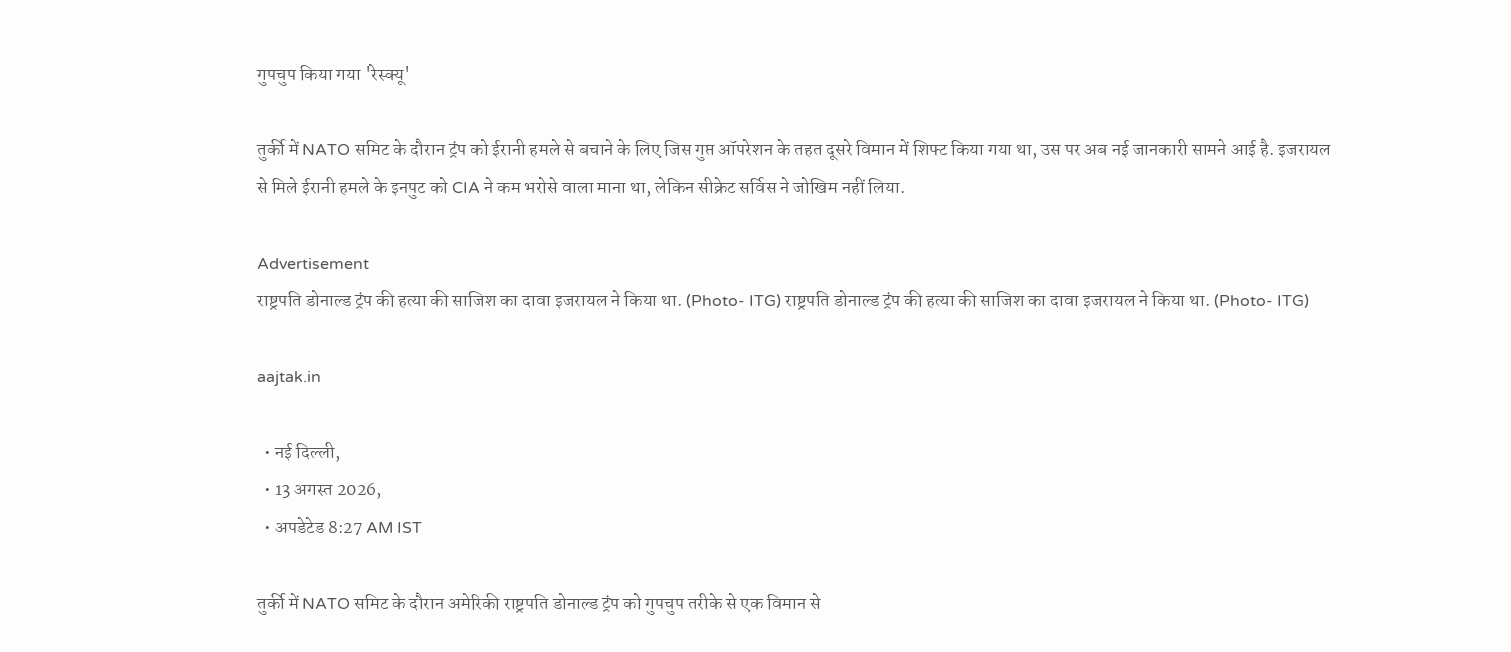गुपचुप किया गया 'रेस्क्यू'

तुर्की में NATO समिट के दौरान ट्रंप को ईरानी हमले से बचाने के लिए जिस गुप्त ऑपरेशन के तहत दूसरे विमान में शिफ्ट किया गया था, उस पर अब नई जानकारी सामने आई है. इजरायल से मिले ईरानी हमले के इनपुट को CIA ने कम भरोसे वाला माना था, लेकिन सीक्रेट सर्विस ने जोखिम नहीं लिया.

Advertisement
राष्ट्रपति डोनाल्ड ट्रंप की हत्या की साजिश का दावा इजरायल ने किया था. (Photo- ITG) राष्ट्रपति डोनाल्ड ट्रंप की हत्या की साजिश का दावा इजरायल ने किया था. (Photo- ITG)

aajtak.in

  • नई दिल्ली,
  • 13 अगस्त 2026,
  • अपडेटेड 8:27 AM IST

तुर्की में NATO समिट के दौरान अमेरिकी राष्ट्रपति डोनाल्ड ट्रंप को गुपचुप तरीके से एक विमान से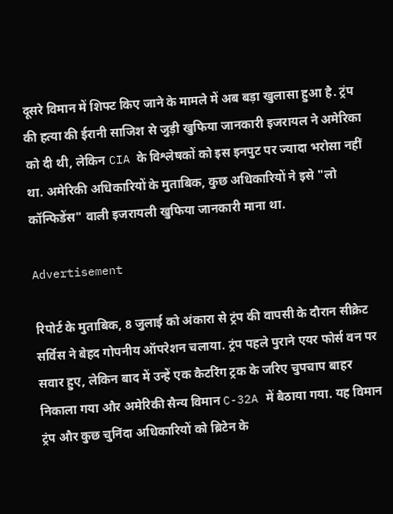दूसरे विमान में शिफ्ट किए जाने के मामले में अब बड़ा खुलासा हुआ है. ट्रंप की हत्या की ईरानी साजिश से जुड़ी खुफिया जानकारी इजरायल ने अमेरिका को दी थी, लेकिन CIA के विश्लेषकों को इस इनपुट पर ज्यादा भरोसा नहीं था. अमेरिकी अधिकारियों के मुताबिक, कुछ अधिकारियों ने इसे "लो कॉन्फिडेंस" वाली इजरायली खुफिया जानकारी माना था.

Advertisement

रिपोर्ट के मुताबिक, 8 जुलाई को अंकारा से ट्रंप की वापसी के दौरान सीक्रेट सर्विस ने बेहद गोपनीय ऑपरेशन चलाया. ट्रंप पहले पुराने एयर फोर्स वन पर सवार हुए, लेकिन बाद में उन्हें एक कैटरिंग ट्रक के जरिए चुपचाप बाहर निकाला गया और अमेरिकी सैन्य विमान C-32A में बैठाया गया. यह विमान ट्रंप और कुछ चुनिंदा अधिकारियों को ब्रिटेन के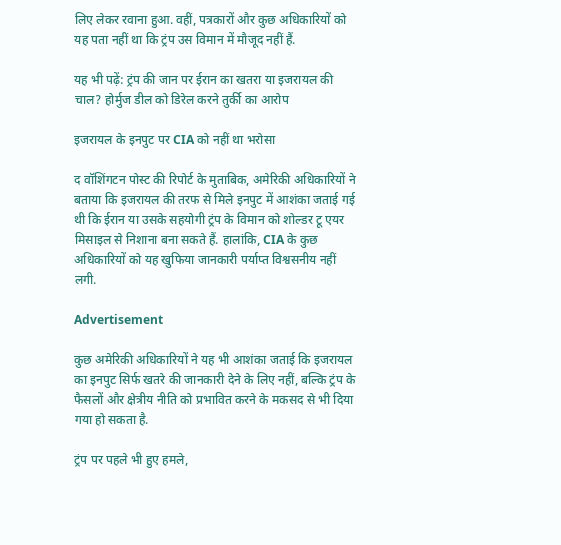लिए लेकर रवाना हुआ. वहीं, पत्रकारों और कुछ अधिकारियों को यह पता नहीं था कि ट्रंप उस विमान में मौजूद नहीं हैं.

यह भी पढ़ें: ट्रंप की जान पर ईरान का खतरा या इजरायल की चाल? होर्मुज डील को डिरेल करने तुर्की का आरोप

इजरायल के इनपुट पर CIA को नहीं था भरोसा

द वॉशिंगटन पोस्ट की रिपोर्ट के मुताबिक, अमेरिकी अधिकारियों ने बताया कि इजरायल की तरफ से मिले इनपुट में आशंका जताई गई थी कि ईरान या उसके सहयोगी ट्रंप के विमान को शोल्डर टू एयर मिसाइल से निशाना बना सकते हैं. हालांकि, CIA के कुछ अधिकारियों को यह खुफिया जानकारी पर्याप्त विश्वसनीय नहीं लगी.

Advertisement

कुछ अमेरिकी अधिकारियों ने यह भी आशंका जताई कि इजरायल का इनपुट सिर्फ खतरे की जानकारी देने के लिए नहीं, बल्कि ट्रंप के फैसलों और क्षेत्रीय नीति को प्रभावित करने के मकसद से भी दिया गया हो सकता है.

ट्रंप पर पहले भी हुए हमले,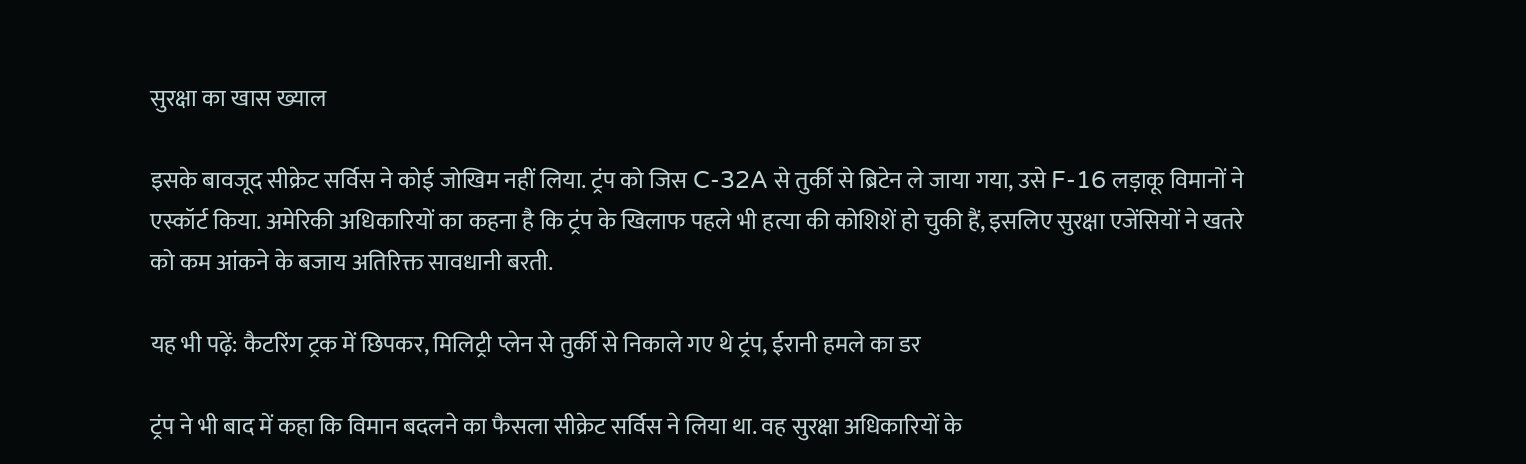सुरक्षा का खास ख्याल

इसके बावजूद सीक्रेट सर्विस ने कोई जोखिम नहीं लिया. ट्रंप को जिस C-32A से तुर्की से ब्रिटेन ले जाया गया, उसे F-16 लड़ाकू विमानों ने एस्कॉर्ट किया. अमेरिकी अधिकारियों का कहना है कि ट्रंप के खिलाफ पहले भी हत्या की कोशिशें हो चुकी हैं, इसलिए सुरक्षा एजेंसियों ने खतरे को कम आंकने के बजाय अतिरिक्त सावधानी बरती.

यह भी पढ़ें: कैटरिंग ट्रक में छिपकर, मिलिट्री प्लेन से तुर्की से निकाले गए थे ट्रंप, ईरानी हमले का डर

ट्रंप ने भी बाद में कहा कि विमान बदलने का फैसला सीक्रेट सर्विस ने लिया था. वह सुरक्षा अधिकारियों के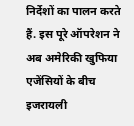निर्देशों का पालन करते हैं. इस पूरे ऑपरेशन ने अब अमेरिकी खुफिया एजेंसियों के बीच इजरायली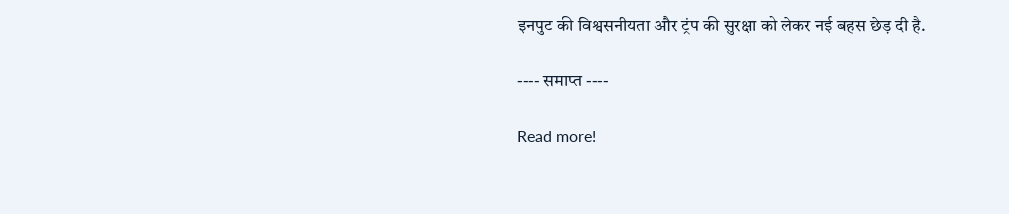इनपुट की विश्वसनीयता और ट्रंप की सुरक्षा को लेकर नई बहस छेड़ दी है.

---- समाप्त ----

Read more!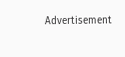Advertisement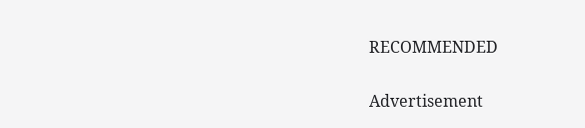RECOMMENDED

Advertisement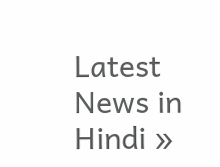Latest News in Hindi »